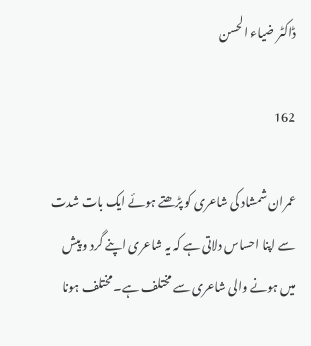ڈاکٹر ضیاء الحسن

162

عمران شمشاد کی شاعری کو پڑھتے ہوئے ایک بات شدت سے اپنا احساس دلاتی ہے کہ یہ شاعری اپنے گرد و پیش میں ہونے والی شاعری سے مختلف ہے۔ مختلف ہونا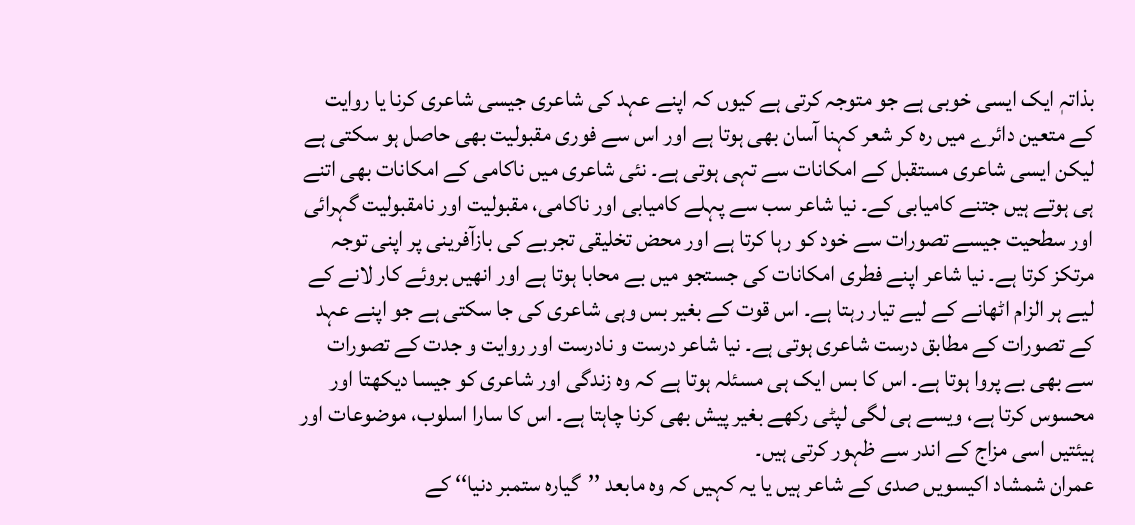بذاتہٖ ایک ایسی خوبی ہے جو متوجہ کرتی ہے کیوں کہ اپنے عہد کی شاعری جیسی شاعری کرنا یا روایت کے متعین دائرے میں رہ کر شعر کہنا آسان بھی ہوتا ہے اور اس سے فوری مقبولیت بھی حاصل ہو سکتی ہے لیکن ایسی شاعری مستقبل کے امکانات سے تہی ہوتی ہے۔ نئی شاعری میں ناکامی کے امکانات بھی اتنے ہی ہوتے ہیں جتنے کامیابی کے۔ نیا شاعر سب سے پہلے کامیابی اور ناکامی، مقبولیت اور نامقبولیت گہرائی اور سطحیت جیسے تصورات سے خود کو رہا کرتا ہے اور محض تخلیقی تجربے کی بازآفرینی پر اپنی توجہ مرتکز کرتا ہے۔ نیا شاعر اپنے فطری امکانات کی جستجو میں بے محابا ہوتا ہے اور انھیں بروئے کار لانے کے لیے ہر الزام اٹھانے کے لیے تیار رہتا ہے۔ اس قوت کے بغیر بس وہی شاعری کی جا سکتی ہے جو اپنے عہد کے تصورات کے مطابق درست شاعری ہوتی ہے۔ نیا شاعر درست و نادرست اور روایت و جدت کے تصورات سے بھی بے پروا ہوتا ہے۔ اس کا بس ایک ہی مسئلہ ہوتا ہے کہ وہ زندگی اور شاعری کو جیسا دیکھتا اور محسوس کرتا ہے، ویسے ہی لگی لپٹی رکھے بغیر پیش بھی کرنا چاہتا ہے۔ اس کا سارا اسلوب، موضوعات اور ہیئتیں اسی مزاج کے اندر سے ظہور کرتی ہیں۔
عمران شمشاد اکیسویں صدی کے شاعر ہیں یا یہ کہیں کہ وہ مابعد ’’گیارہ ستمبر دنیا‘‘ کے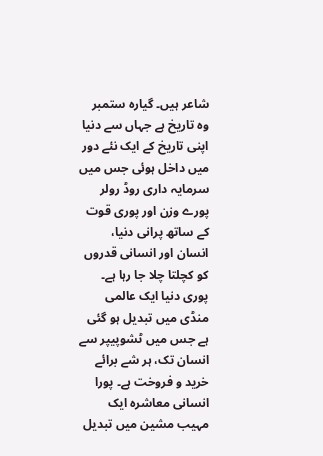شاعر ہیں۔ گیارہ ستمبر وہ تاریخ ہے جہاں سے دنیا اپنی تاریخ کے ایک نئے دور میں داخل ہوئی جس میں سرمایہ داری روڈ رولر پورے وزن اور پوری قوت کے ساتھ پرانی دنیا، انسان اور انسانی قدروں کو کچلتا چلا جا رہا ہے۔ پوری دنیا ایک عالمی منڈی میں تبدیل ہو گئی ہے جس میں ٹشوپیپر سے انسان تک، ہر شے برائے خرید و فروخت ہے۔ پورا انسانی معاشرہ ایک مہیب مشین میں تبدیل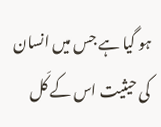ہو گیا ہے جس میں انسان کی حیثیت اس کے کَل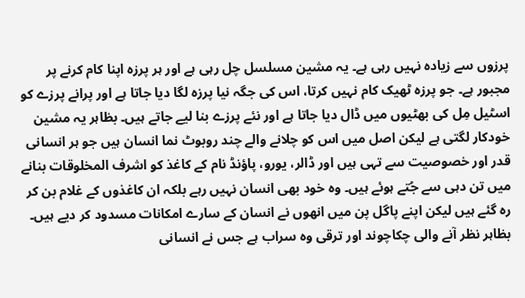پرزوں سے زیادہ نہیں رہی ہے۔ یہ مشین مسلسل چل رہی ہے اور ہر پرزہ اپنا کام کرنے پر مجبور ہے۔ جو پرزہ ٹھیک کام نہیں کرتا، اس کی جگہ نیا پرزہ لگا دیا جاتا ہے اور پرانے پرزے کو اسٹیل مِل کی بھٹیوں میں ڈال دیا جاتا ہے اور نئے پرزے بنا لیے جاتے ہیں۔ بظاہر یہ مشین خودکار لگتی ہے لیکن اصل میں اس کو چلانے والے چند روبوٹ نما انسان ہیں جو ہر انسانی قدر اور خصوصیت سے تہی ہیں اور ڈالر، یورو، پاؤنڈ نام کے کاغذ کو اشرف المخلوقات بنانے میں تن دہی سے جُتے ہوئے ہیں۔ وہ خود بھی انسان نہیں رہے بلکہ ان کاغذوں کے غلام بن کر رہ گئے ہیں لیکن اپنے پاگل پن میں انھوں نے انسان کے سارے امکانات مسدود کر دیے ہیں۔ بظاہر نظر آنے والی چکاچوند اور ترقی وہ سراب ہے جس نے انسانی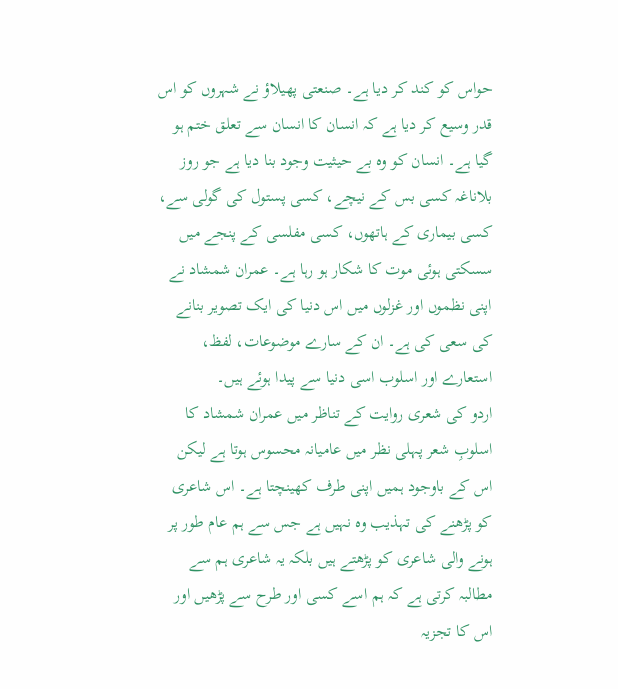حواس کو کند کر دیا ہے۔ صنعتی پھیلاؤ نے شہروں کو اس قدر وسیع کر دیا ہے کہ انسان کا انسان سے تعلق ختم ہو گیا ہے۔ انسان کو وہ بے حیثیت وجود بنا دیا ہے جو روز بلاناغہ کسی بس کے نیچے، کسی پستول کی گولی سے، کسی بیماری کے ہاتھوں، کسی مفلسی کے پنجے میں سسکتی ہوئی موت کا شکار ہو رہا ہے۔ عمران شمشاد نے اپنی نظموں اور غزلوں میں اس دنیا کی ایک تصویر بنانے کی سعی کی ہے۔ ان کے سارے موضوعات، لفظ، استعارے اور اسلوب اسی دنیا سے پیدا ہوئے ہیں۔
اردو کی شعری روایت کے تناظر میں عمران شمشاد کا اسلوبِ شعر پہلی نظر میں عامیانہ محسوس ہوتا ہے لیکن اس کے باوجود ہمیں اپنی طرف کھینچتا ہے۔ اس شاعری کو پڑھنے کی تہذیب وہ نہیں ہے جس سے ہم عام طور پر ہونے والی شاعری کو پڑھتے ہیں بلکہ یہ شاعری ہم سے مطالبہ کرتی ہے کہ ہم اسے کسی اور طرح سے پڑھیں اور اس کا تجزیہ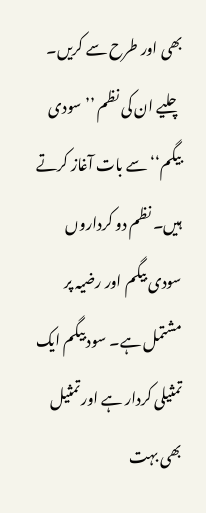بھی اور طرح سے کریں۔ چلیے ان کی نظم ’’سودی بیگم‘‘ سے بات آغاز کرتے ہیں۔ نظم دو کرداروں سودی بیگم اور رضیہ پر مشتمل ہے۔ سود بیگم ایک تمثیلی کردار ہے اور تمثیل بھی بہت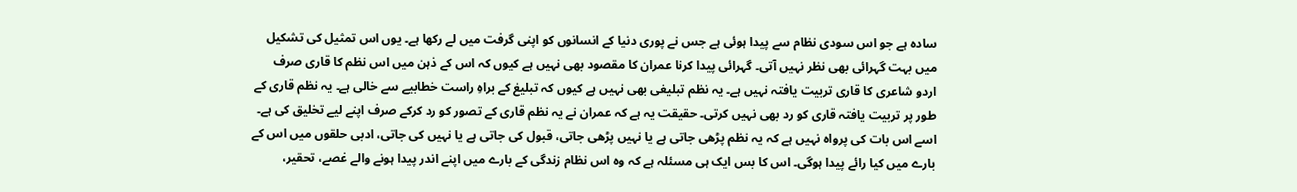سادہ ہے جو اس سودی نظام سے پیدا ہوئی ہے جس نے پوری دنیا کے انسانوں کو اپنی گرفت میں لے رکھا ہے۔ یوں اس تمثیل کی تشکیل میں بہت گہرائی بھی نظر نہیں آتی۔ گہرائی پیدا کرنا عمران کا مقصود بھی نہیں ہے کیوں کہ اس کے ذہن میں اس نظم کا قاری صرف اردو شاعری کا قاری تربیت یافتہ نہیں ہے۔ یہ نظم تبلیغی بھی نہیں ہے کیوں کہ تبلیغ کے براہِ راست خطابیے سے خالی ہے۔ یہ نظم قاری کے طور پر تربیت یافتہ قاری کو رد بھی نہیں کرتی۔ حقیقت یہ ہے کہ عمران نے یہ نظم قاری کے تصور کو رد کرکے صرف اپنے لیے تخلیق کی ہے۔ اسے اس بات کی پرواہ نہیں ہے کہ یہ نظم پڑھی جاتی ہے یا نہیں پڑھی جاتی، قبول کی جاتی ہے یا نہیں کی جاتی، ادبی حلقوں میں اس کے بارے میں کیا رائے پیدا ہوگی۔ اس کا بس ایک ہی مسئلہ ہے کہ وہ اس نظام زندگی کے بارے میں اپنے اندر پیدا ہونے والے غصے، تحقیر،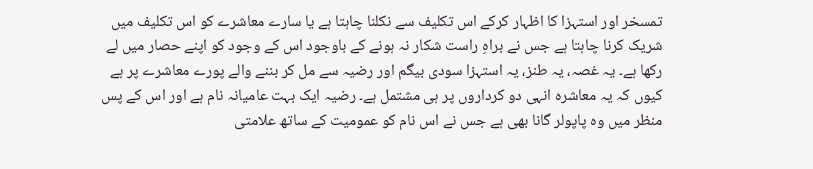تمسخر اور استہزا کا اظہار کرکے اس تکلیف سے نکلنا چاہتا ہے یا سارے معاشرے کو اس تکلیف میں شریک کرنا چاہتا ہے جس نے براہِ راست شکار نہ ہونے کے باوجود اس کے وجود کو اپنے حصار میں لے رکھا ہے۔ یہ غصہ، یہ طنز، یہ استہزا سودی بیگم اور رضیہ سے مل کر بننے والے پورے معاشرے پر ہے کیوں کہ یہ معاشرہ انہی دو کرداروں پر ہی مشتمل ہے۔ رضیہ ایک بہت عامیانہ نام ہے اور اس کے پس منظر میں وہ پاپولر گانا بھی ہے جس نے اس نام کو عمومیت کے ساتھ علامتی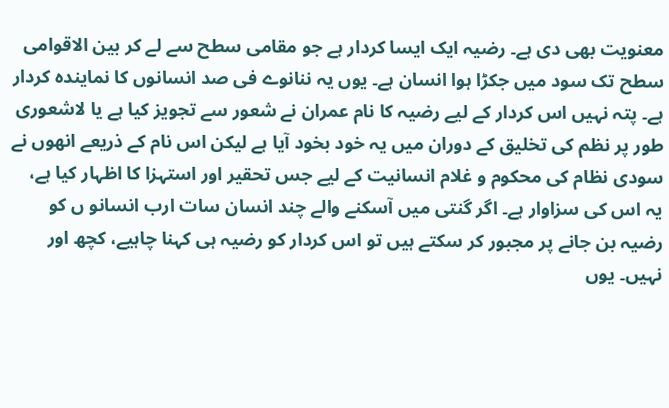معنویت بھی دی ہے۔ رضیہ ایک ایسا کردار ہے جو مقامی سطح سے لے کر بین الاقوامی سطح تک سود میں جکڑا ہوا انسان ہے۔ یوں یہ ننانوے فی صد انسانوں کا نمایندہ کردار ہے۔ پتہ نہیں اس کردار کے لیے رضیہ کا نام عمران نے شعور سے تجویز کیا ہے یا لاشعوری طور پر نظم کی تخلیق کے دوران میں یہ خود بخود آیا ہے لیکن اس نام کے ذریعے انھوں نے سودی نظام کی محکوم و غلام انسانیت کے لیے جس تحقیر اور استہزا کا اظہار کیا ہے، یہ اس کی سزاوار ہے۔ اگر گنتی میں آسکنے والے چند انسان سات ارب انسانو ں کو رضیہ بن جانے پر مجبور کر سکتے ہیں تو اس کردار کو رضیہ ہی کہنا چاہیے، کچھ اور نہیں۔ یوں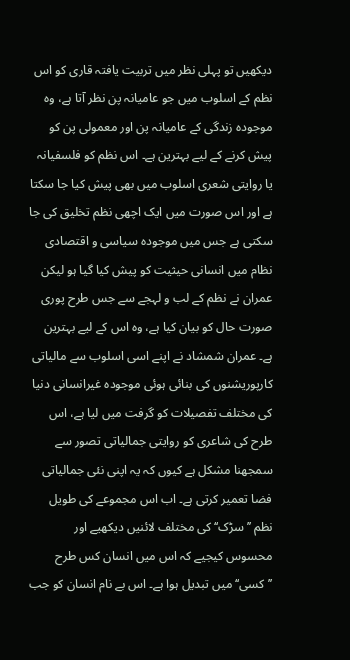دیکھیں تو پہلی نظر میں تربیت یافتہ قاری کو اس نظم کے اسلوب میں جو عامیانہ پن نظر آتا ہے، وہ موجودہ زندگی کے عامیانہ پن اور معمولی پن کو پیش کرنے کے لیے بہترین ہے۔ اس نظم کو فلسفیانہ یا روایتی شعری اسلوب میں بھی پیش کیا جا سکتا ہے اور اس صورت میں ایک اچھی نظم تخلیق کی جا سکتی ہے جس میں موجودہ سیاسی و اقتصادی نظام میں انسانی حیثیت کو پیش کیا گیا ہو لیکن عمران نے نظم کے لب و لہجے سے جس طرح پوری صورت حال کو بیان کیا ہے، وہ اس کے لیے بہترین ہے۔ عمران شمشاد نے اپنے اسی اسلوب سے مالیاتی کارپوریشنوں کی بنائی ہوئی موجودہ غیرانسانی دنیا کی مختلف تفصیلات کو گرفت میں لیا ہے، اس طرح کی شاعری کو روایتی جمالیاتی تصور سے سمجھنا مشکل ہے کیوں کہ یہ اپنی نئی جمالیاتی فضا تعمیر کرتی ہے۔ اب اس مجموعے کی طویل نظم ’’سڑک‘‘ کی مختلف لائنیں دیکھیے اور محسوس کیجیے کہ اس میں انسان کس طرح ’’کسی‘‘ میں تبدیل ہوا ہے۔ اس بے نام انسان کو جب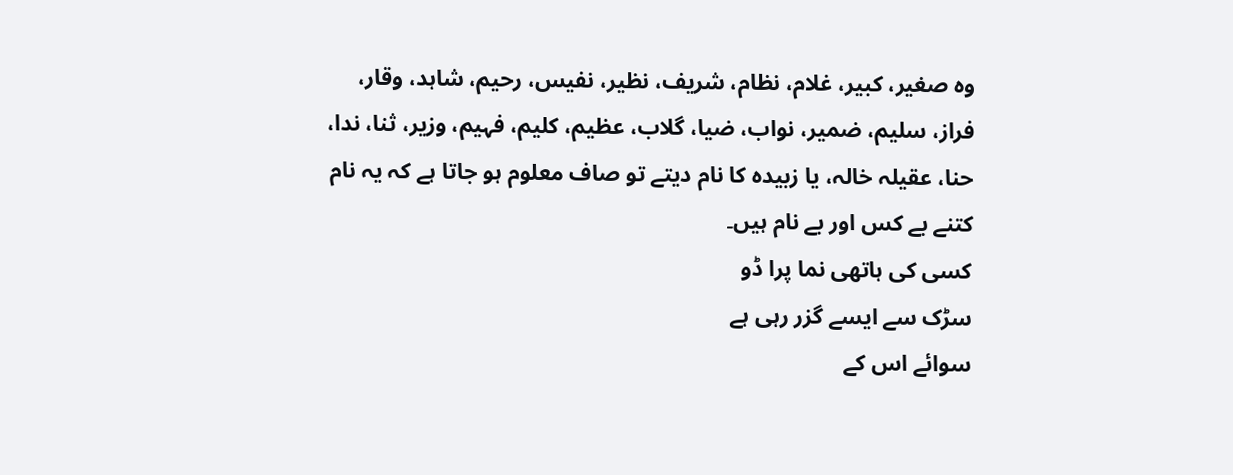وہ صغیر، کبیر، غلام، نظام، شریف، نظیر، نفیس، رحیم، شاہد، وقار، فراز، سلیم، ضمیر، نواب، ضیا، گلاب، عظیم، کلیم، فہیم، وزیر، ثنا، ندا، حنا، عقیلہ خالہ، یا زبیدہ کا نام دیتے تو صاف معلوم ہو جاتا ہے کہ یہ نام کتنے بے کس اور بے نام ہیں۔
کسی کی ہاتھی نما پرا ڈو
سڑک سے ایسے گزر رہی ہے
سوائے اس کے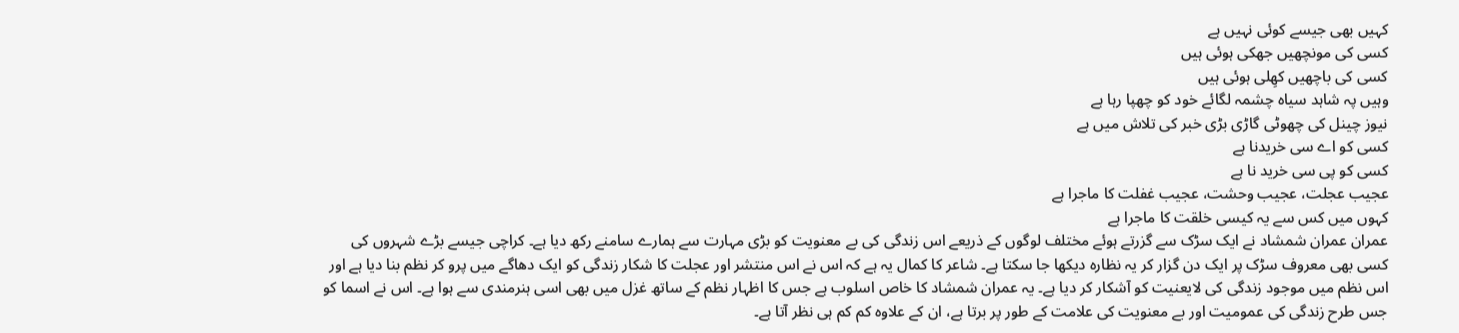کہیں بھی جیسے کوئی نہیں ہے
کسی کی مونچھیں جھکی ہوئی ہیں
کسی کی باچھیں کھِلی ہوئی ہیں
وہیں پہ شاہد سیاہ چشمہ لگائے خود کو چھپا رہا ہے
نیوز چینل کی چھوٹی گاڑی بڑی خبر کی تلاش میں ہے
کسی کو اے سی خریدنا ہے
کسی کو پی سی خرید نا ہے
عجیب عجلت، عجیب وحشت، عجیب غفلت کا ماجرا ہے
کہوں میں کس سے یہ کیسی خلقت کا ماجرا ہے
عمران عمران شمشاد نے ایک سڑک سے گزرتے ہوئے مختلف لوگوں کے ذریعے اس زندگی کی بے معنویت کو بڑی مہارت سے ہمارے سامنے رکھ دیا ہے۔ کراچی جیسے بڑے شہروں کی کسی بھی معروف سڑک پر ایک دن گزار کر یہ نظارہ دیکھا جا سکتا ہے۔ شاعر کا کمال یہ ہے کہ اس نے اس منتشر اور عجلت کا شکار زندگی کو ایک دھاگے میں پرو کر نظم بنا دیا ہے اور اس نظم میں موجود زندگی کی لایعنیت کو آشکار کر دیا ہے۔ یہ عمران شمشاد کا خاص اسلوب ہے جس کا اظہار نظم کے ساتھ غزل میں بھی اسی ہنرمندی سے ہوا ہے۔ اس نے اسما کو جس طرح زندگی کی عمومیت اور بے معنویت کی علامت کے طور پر برتا ہے، ان کے علاوہ کم کم ہی نظر آتا ہے۔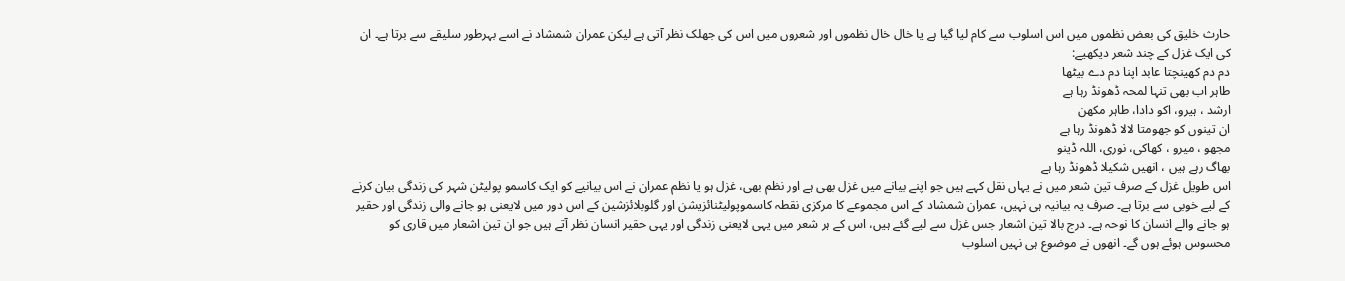حارث خلیق کی بعض نظموں میں اس اسلوب سے کام لیا گیا ہے یا خال خال نظموں اور شعروں میں اس کی جھلک نظر آتی ہے لیکن عمران شمشاد نے اسے بہرطور سلیقے سے برتا ہے۔ ان کی ایک غزل کے چند شعر دیکھیے:
دم دم کھینچتا عابد اپنا دم دے بیٹھا
طاہر اب بھی تنہا لمحہ ڈھونڈ رہا ہے
ارشد ، ہیرو، اکو دادا، طاہر مکھن
ان تینوں کو جھومتا لالا ڈھونڈ رہا ہے
مجھو ، میرو ، کھاکی، نوری، اللہ ڈینو
بھاگ رہے ہیں ، انھیں شکیلا ڈھونڈ رہا ہے
اس طویل غزل کے صرف تین شعر میں نے یہاں نقل کہے ہیں جو اپنے بیانے میں غزل بھی ہے اور نظم بھی، غزل ہو یا نظم عمران نے اس بیانیے کو ایک کاسمو پولیٹن شہر کی زندگی بیان کرنے کے لیے خوبی سے برتا ہے۔ صرف یہ بیانیہ ہی نہیں، عمران شمشاد کے اس مجموعے کا مرکزی نقطہ کاسموپولیٹنائزیشن اور گلوبلائزشین کے اس دور میں لایعنی ہو جانے والی زندگی اور حقیر ہو جانے والے انسان کا نوحہ ہے۔ درج بالا تین اشعار جس غزل سے لیے گئے ہیں، اس کے ہر شعر میں یہی لایعنی زندگی اور یہی حقیر انسان نظر آتے ہیں جو ان تین اشعار میں قاری کو محسوس ہوئے ہوں گے۔ انھوں نے موضوع ہی نہیں اسلوب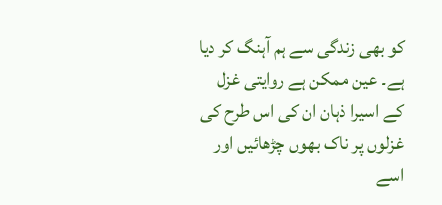کو بھی زندگی سے ہم آہنگ کر دیا ہے۔ عین ممکن ہے روایتی غزل کے اسیرا ذہان ان کی اس طرح کی غزلوں پر ناک بھوں چڑھائیں اور اسے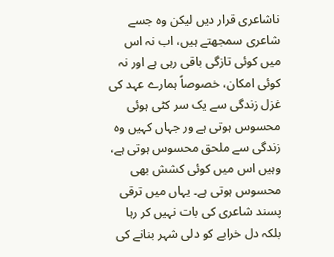ناشاعری قرار دیں لیکن وہ جسے شاعری سمجھتے ہیں، اب نہ اس میں کوئی تازگی باقی رہی ہے اور نہ کوئی امکان، خصوصاً ہمارے عہد کی غزل زندگی سے یک سر کٹی ہوئی محسوس ہوتی ہے ور جہاں کہیں وہ زندگی سے ملحق محسوس ہوتی ہے، وہیں اس میں کوئی کشش بھی محسوس ہوتی ہے۔ یہاں میں ترقی پسند شاعری کی بات نہیں کر رہا بلکہ دل خرابے کو دلی شہر بنانے کی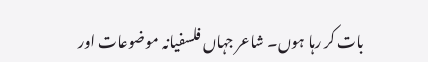بات کر رہا ہوں۔ شاعر جہاں فلسفیانہ موضوعات اور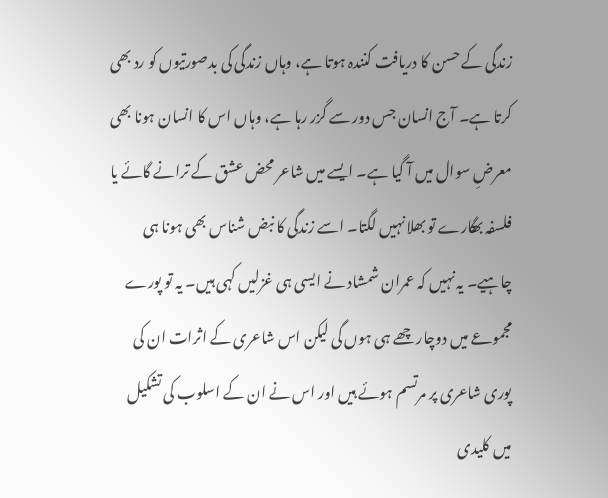زندگی کے حسن کا دریافت کنندہ ہوتا ہے، وہاں زندگی کی بدصورتیوں کو رد بھی کرتا ہے۔ آج انسان جس دور سے گزر رہا ہے، وہاں اس کا انسان ہونا بھی معرضِ سوال میں آ گیا ہے۔ ایسے میں شاعر محض عشق کے ترانے گائے یا فلسفہ بھگارے تو بھلا نہیں لگتا۔ اسے زندگی کا نبض شناس بھی ہونا ہی چاہیے۔ یہ نہیں کہ عمران شمشاد نے ایسی ہی غزلیں کہی ہیں۔ یہ تو پورے مجموعے میں دوچار چھے ہی ہوں گی لیکن اس شاعری کے اثرات ان کی پوری شاعری پر مرتسم ہوئے ہیں اور اس نے ان کے اسلوب کی تشکیل میں کلیدی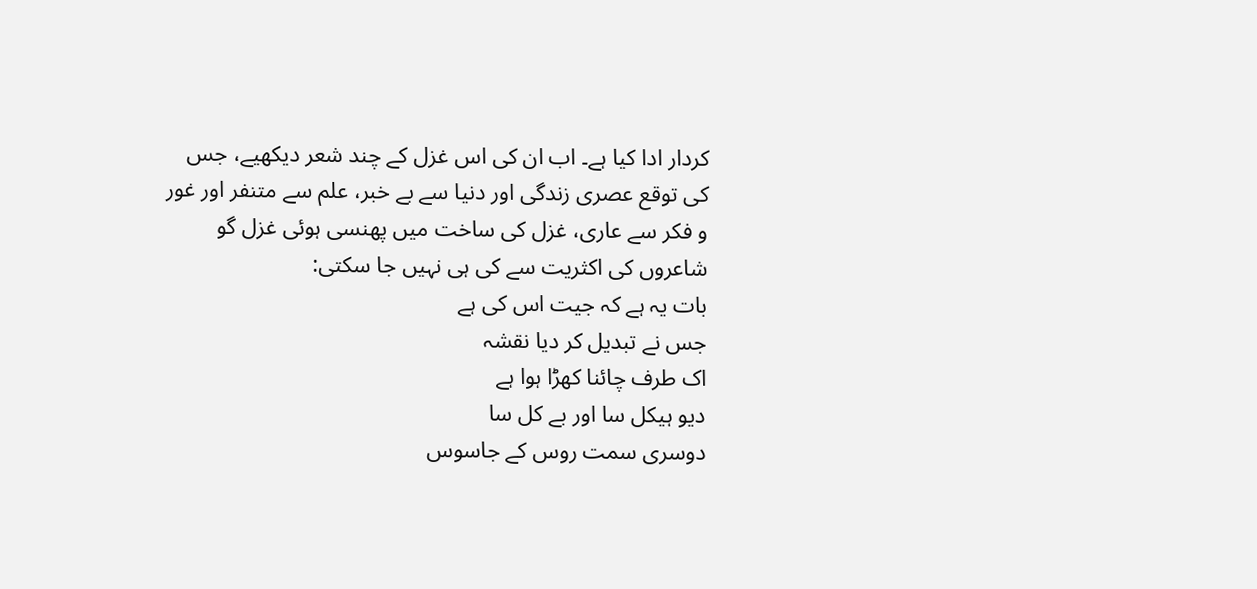کردار ادا کیا ہے۔ اب ان کی اس غزل کے چند شعر دیکھیے، جس کی توقع عصری زندگی اور دنیا سے بے خبر، علم سے متنفر اور غور و فکر سے عاری، غزل کی ساخت میں پھنسی ہوئی غزل گو شاعروں کی اکثریت سے کی ہی نہیں جا سکتی:
بات یہ ہے کہ جیت اس کی ہے
جس نے تبدیل کر دیا نقشہ
اک طرف چائنا کھڑا ہوا ہے
دیو ہیکل سا اور بے کل سا
دوسری سمت روس کے جاسوس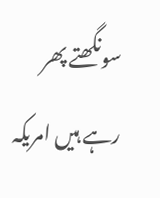سونگھتے پھر رہے ہیں امریکہ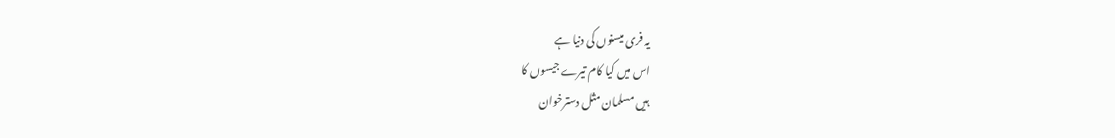یہ فری میسنوں کی دنیا ہے
اس میں کیا کام تیرے جیسوں کا
ہیں مسلمان مثل دسترخوان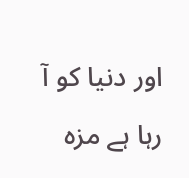اور دنیا کو آ رہا ہے مزہ